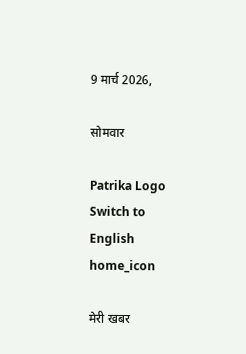9 मार्च 2026,

सोमवार

Patrika Logo
Switch to English
home_icon

मेरी खबर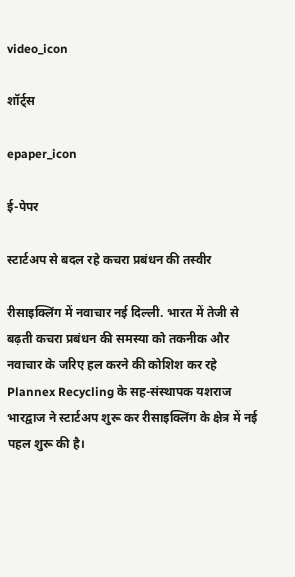video_icon

शॉर्ट्स

epaper_icon

ई-पेपर

स्टार्टअप से बदल रहे कचरा प्रबंधन की तस्वीर

रीसाइक्लिंग में नवाचार नई दिल्ली. भारत में तेजी से बढ़ती कचरा प्रबंधन की समस्या को तकनीक और नवाचार के जरिए हल करने की कोशिश कर रहे Plannex Recycling के सह-संस्थापक यशराज भारद्वाज ने स्टार्टअप शुरू कर रीसाइक्लिंग के क्षेत्र में नई पहल शुरू की है।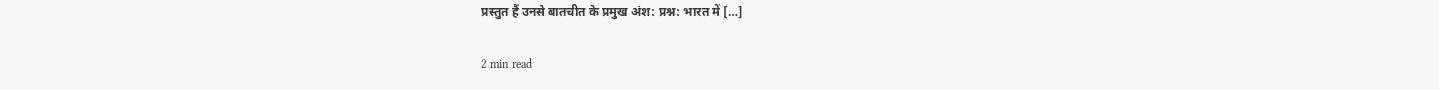प्रस्तुत हैं उनसे बातचीत के प्रमुख अंश: प्रश्न: भारत में […]

2 min read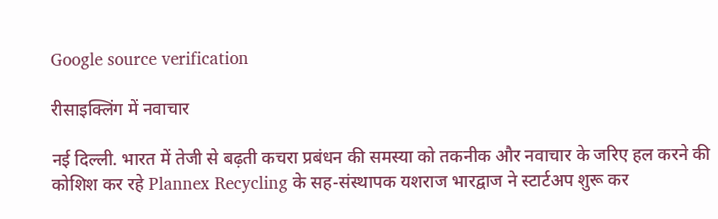Google source verification

रीसाइक्लिंग में नवाचार

नई दिल्ली. भारत में तेजी से बढ़ती कचरा प्रबंधन की समस्या को तकनीक और नवाचार के जरिए हल करने की कोशिश कर रहे Plannex Recycling के सह-संस्थापक यशराज भारद्वाज ने स्टार्टअप शुरू कर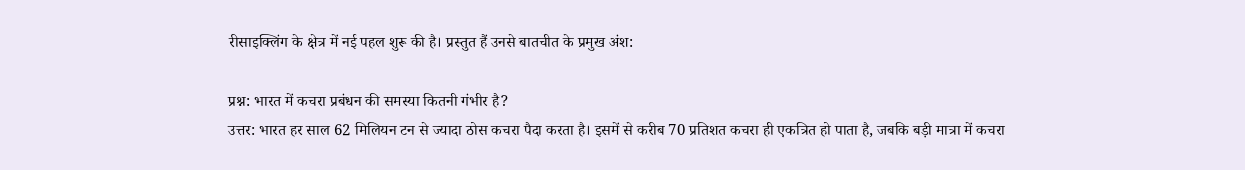रीसाइक्लिंग के क्षेत्र में नई पहल शुरू की है। प्रस्तुत हैं उनसे बातचीत के प्रमुख अंश:

प्रश्न: भारत में कचरा प्रबंधन की समस्या कितनी गंभीर है?
उत्तर: भारत हर साल 62 मिलियन टन से ज्यादा ठोस कचरा पैदा करता है। इसमें से करीब 70 प्रतिशत कचरा ही एकत्रित हो पाता है, जबकि बड़ी मात्रा में कचरा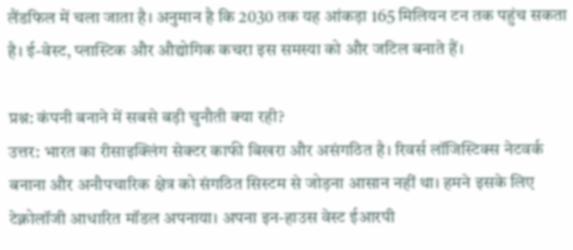लैंडफिल में चला जाता है। अनुमान है कि 2030 तक यह आंकड़ा 165 मिलियन टन तक पहुंच सकता है। ई-वेस्ट, प्लास्टिक और औद्योगिक कचरा इस समस्या को और जटिल बनाते हैं।

प्रश्न: कंपनी बनाने में सबसे बड़ी चुनौती क्या रही?
उत्तर: भारत का रीसाइक्लिंग सेक्टर काफी बिखरा और असंगठित है। रिवर्स लॉजिस्टिक्स नेटवर्क बनाना और अनौपचारिक क्षेत्र को संगठित सिस्टम से जोड़ना आसान नहीं था। हमने इसके लिए टेक्नोलॉजी आधारित मॉडल अपनाया। अपना इन-हाउस वेस्ट ईआरपी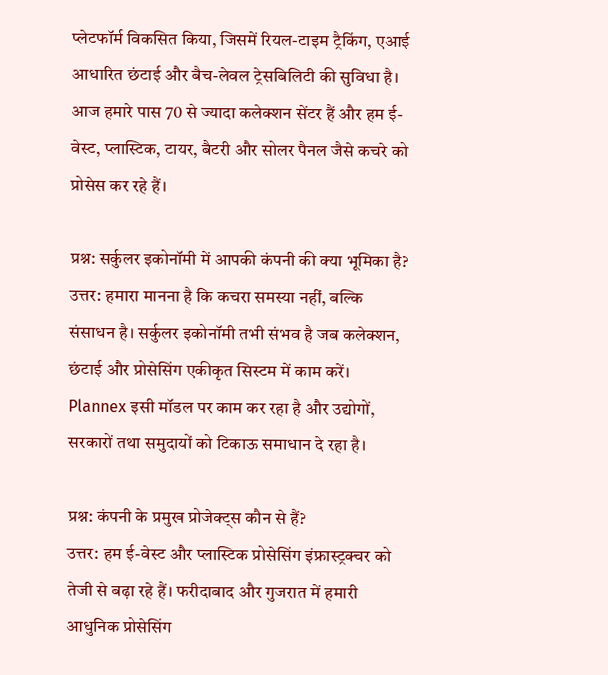प्लेटफॉर्म विकसित किया, जिसमें रियल-टाइम ट्रैकिंग, एआई आधारित छंटाई और बैच-लेवल ट्रेसबिलिटी की सुविधा है। आज हमारे पास 70 से ज्यादा कलेक्शन सेंटर हैं और हम ई-वेस्ट, प्लास्टिक, टायर, बैटरी और सोलर पैनल जैसे कचरे को प्रोसेस कर रहे हैं।

प्रश्न: सर्कुलर इकोनॉमी में आपकी कंपनी की क्या भूमिका है?
उत्तर: हमारा मानना है कि कचरा समस्या नहीं, बल्कि संसाधन है। सर्कुलर इकोनॉमी तभी संभव है जब कलेक्शन, छंटाई और प्रोसेसिंग एकीकृत सिस्टम में काम करें। Plannex इसी मॉडल पर काम कर रहा है और उद्योगों, सरकारों तथा समुदायों को टिकाऊ समाधान दे रहा है।

प्रश्न: कंपनी के प्रमुख प्रोजेक्ट्स कौन से हैं?
उत्तर: हम ई-वेस्ट और प्लास्टिक प्रोसेसिंग इंफ्रास्ट्रक्चर को तेजी से बढ़ा रहे हैं। फरीदाबाद और गुजरात में हमारी आधुनिक प्रोसेसिंग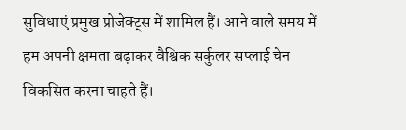सुविधाएं प्रमुख प्रोजेक्ट्स में शामिल हैं। आने वाले समय में हम अपनी क्षमता बढ़ाकर वैश्विक सर्कुलर सप्लाई चेन विकसित करना चाहते हैं।